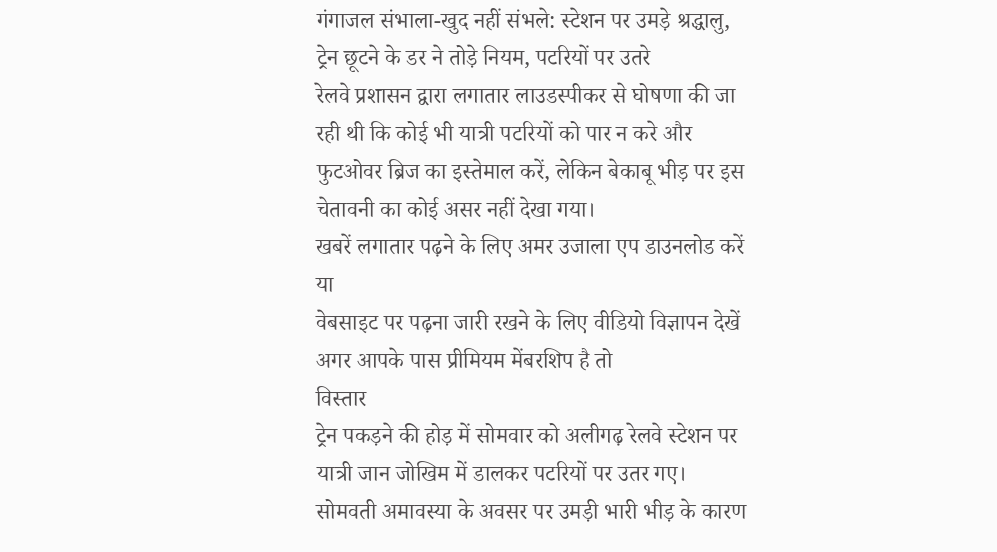गंगाजल संभाला-खुद नहीं संभले: स्टेशन पर उमड़े श्रद्धालु, ट्रेन छूटने के डर ने तोड़े नियम, पटरियों पर उतरे
रेलवे प्रशासन द्वारा लगातार लाउडस्पीकर से घोषणा की जा रही थी कि कोई भी यात्री पटरियों को पार न करे और फुटओवर ब्रिज का इस्तेमाल करें, लेकिन बेकाबू भीड़ पर इस चेतावनी का कोई असर नहीं देखा गया।
खबरें लगातार पढ़ने के लिए अमर उजाला एप डाउनलोड करें
या
वेबसाइट पर पढ़ना जारी रखने के लिए वीडियो विज्ञापन देखें
अगर आपके पास प्रीमियम मेंबरशिप है तो
विस्तार
ट्रेन पकड़ने की होड़ में सोमवार को अलीगढ़ रेलवे स्टेशन पर यात्री जान जोखिम में डालकर पटरियों पर उतर गए। सोमवती अमावस्या के अवसर पर उमड़ी भारी भीड़ के कारण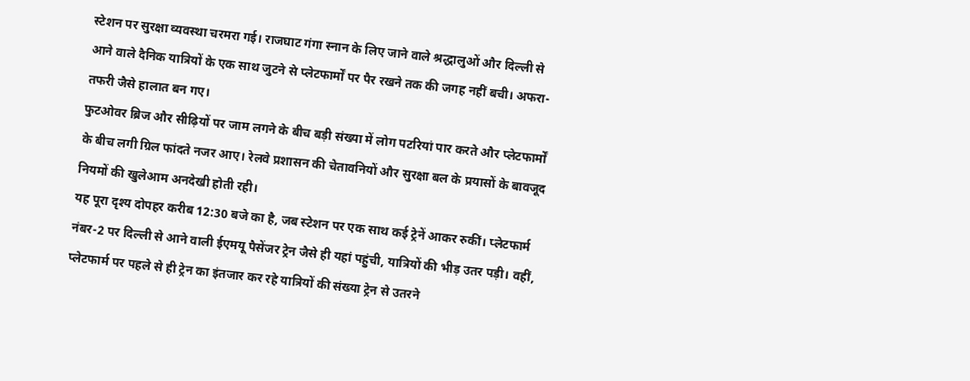स्टेशन पर सुरक्षा व्यवस्था चरमरा गई। राजघाट गंगा स्नान के लिए जाने वाले श्रद्धालुओं और दिल्ली से आने वाले दैनिक यात्रियों के एक साथ जुटने से प्लेटफार्मों पर पैर रखने तक की जगह नहीं बची। अफरा-तफरी जैसे हालात बन गए।
फुटओवर ब्रिज और सीढ़ियों पर जाम लगने के बीच बड़ी संख्या में लोग पटरियां पार करते और प्लेटफार्मों के बीच लगी ग्रिल फांदते नजर आए। रेलवे प्रशासन की चेतावनियों और सुरक्षा बल के प्रयासों के बावजूद नियमों की खुलेआम अनदेखी होती रही।
यह पूरा दृश्य दोपहर करीब 12:30 बजे का है, जब स्टेशन पर एक साथ कई ट्रेनें आकर रुकीं। प्लेटफार्म नंबर-2 पर दिल्ली से आने वाली ईएमयू पैसेंजर ट्रेन जैसे ही यहां पहुंची, यात्रियों की भीड़ उतर पड़ी। वहीं, प्लेटफार्म पर पहले से ही ट्रेन का इंतजार कर रहे यात्रियों की संख्या ट्रेन से उतरने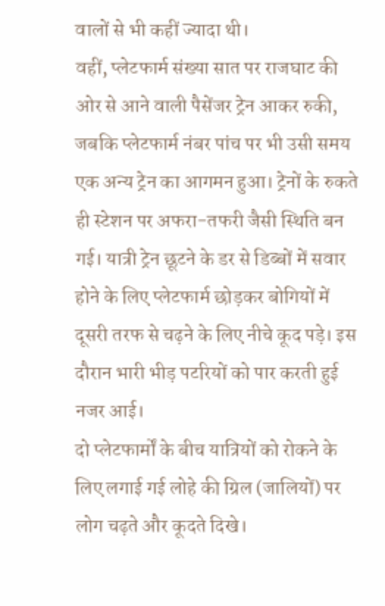वालों से भी कहीं ज्यादा थी।
वहीं, प्लेटफार्म संख्या सात पर राजघाट की ओर से आने वाली पैसेंजर ट्रेन आकर रुकी, जबकि प्लेटफार्म नंबर पांच पर भी उसी समय एक अन्य ट्रेन का आगमन हुआ। ट्रेनों के रुकते ही स्टेशन पर अफरा-तफरी जैसी स्थिति बन गई। यात्री ट्रेन छूटने के डर से डिब्बों में सवार होने के लिए प्लेटफार्म छोड़कर बोगियों में दूसरी तरफ से चढ़ने के लिए नीचे कूद पड़े। इस दौरान भारी भीड़ पटरियों को पार करती हुई नजर आई।
दो प्लेटफार्मों के बीच यात्रियों को रोकने के लिए लगाई गई लोहे की ग्रिल (जालियों) पर लोग चढ़ते और कूदते दिखे।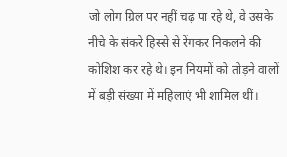जो लोग ग्रिल पर नहीं चढ़ पा रहे थे, वे उसके नीचे के संकरे हिस्से से रेंगकर निकलने की कोशिश कर रहे थे। इन नियमों को तोड़ने वालों में बड़ी संख्या में महिलाएं भी शामिल थीं।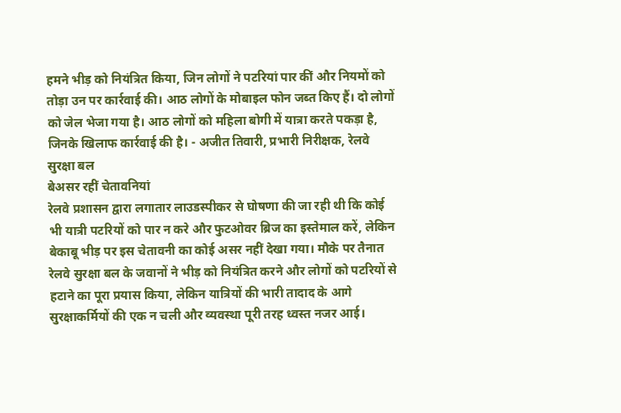हमने भीड़ को नियंत्रित किया, जिन लोगों ने पटरियां पार कीं और नियमों को तोड़ा उन पर कार्रवाई की। आठ लोगों के मोबाइल फोन जब्त किए हैं। दो लोगों को जेल भेजा गया है। आठ लोगों को महिला बोगी में यात्रा करते पकड़ा है, जिनके खिलाफ कार्रवाई की है। - अजीत तिवारी, प्रभारी निरीक्षक, रेलवे सुरक्षा बल
बेअसर रहीं चेतावनियां
रेलवे प्रशासन द्वारा लगातार लाउडस्पीकर से घोषणा की जा रही थी कि कोई भी यात्री पटरियों को पार न करे और फुटओवर ब्रिज का इस्तेमाल करें, लेकिन बेकाबू भीड़ पर इस चेतावनी का कोई असर नहीं देखा गया। मौके पर तैनात रेलवे सुरक्षा बल के जवानों ने भीड़ को नियंत्रित करने और लोगों को पटरियों से हटाने का पूरा प्रयास किया, लेकिन यात्रियों की भारी तादाद के आगे सुरक्षाकर्मियों की एक न चली और व्यवस्था पूरी तरह ध्वस्त नजर आई।